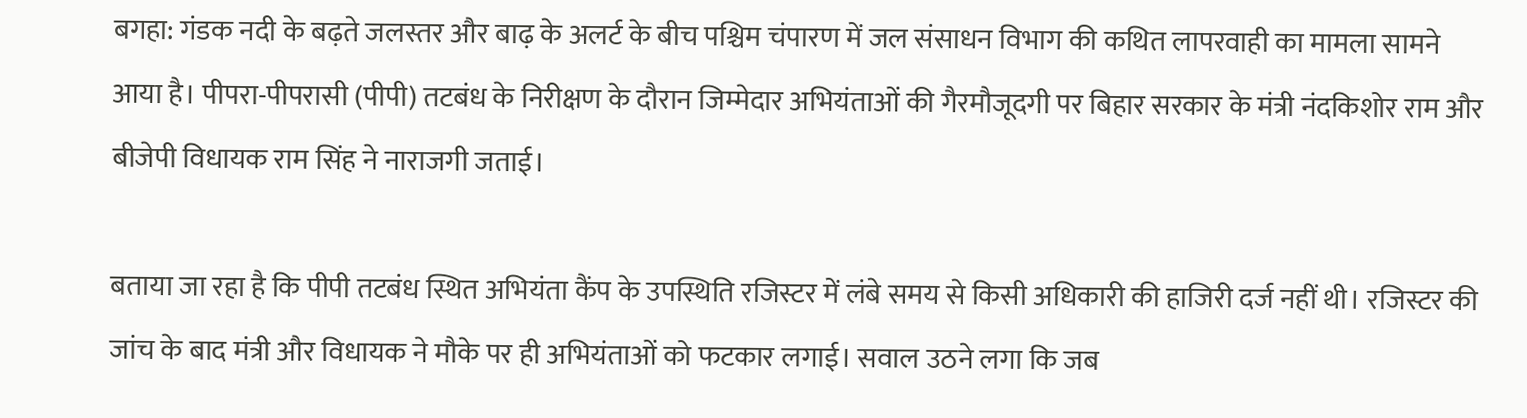बगहा: गंडक नदी के बढ़ते जलस्तर और बाढ़ के अलर्ट के बीच पश्चिम चंपारण में जल संसाधन विभाग की कथित लापरवाही का मामला सामने आया है। पीपरा-पीपरासी (पीपी) तटबंध के निरीक्षण के दौरान जिम्मेदार अभियंताओं की गैरमौजूदगी पर बिहार सरकार के मंत्री नंदकिशोर राम और बीजेपी विधायक राम सिंह ने नाराजगी जताई।

बताया जा रहा है कि पीपी तटबंध स्थित अभियंता कैंप के उपस्थिति रजिस्टर में लंबे समय से किसी अधिकारी की हाजिरी दर्ज नहीं थी। रजिस्टर की जांच के बाद मंत्री और विधायक ने मौके पर ही अभियंताओं को फटकार लगाई। सवाल उठने लगा कि जब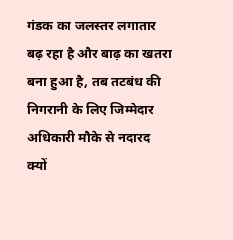गंडक का जलस्तर लगातार बढ़ रहा है और बाढ़ का खतरा बना हुआ है, तब तटबंध की निगरानी के लिए जिम्मेदार अधिकारी मौके से नदारद क्यों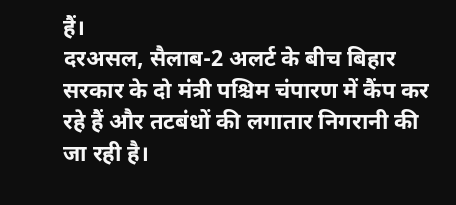हैं।
दरअसल, सैलाब-2 अलर्ट के बीच बिहार सरकार के दो मंत्री पश्चिम चंपारण में कैंप कर रहे हैं और तटबंधों की लगातार निगरानी की जा रही है।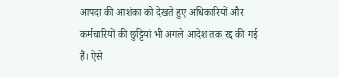आपदा की आशंका को देखते हुए अधिकारियों और कर्मचारियों की छुट्टियां भी अगले आदेश तक रद्द की गई हैं। ऐसे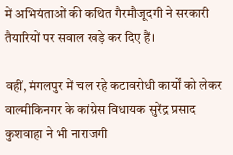में अभियंताओं की कथित गैरमौजूदगी ने सरकारी तैयारियों पर सवाल खड़े कर दिए हैं।

वहीं, मंगलपुर में चल रहे कटावरोधी कार्यों को लेकर वाल्मीकिनगर के कांग्रेस विधायक सुरेंद्र प्रसाद कुशवाहा ने भी नाराजगी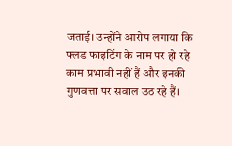जताई। उन्होंने आरोप लगाया कि फ्लड फाइटिंग के नाम पर हो रहे काम प्रभावी नहीं हैं और इनकी गुणवत्ता पर सवाल उठ रहे हैं।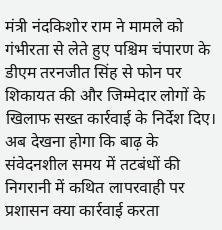मंत्री नंदकिशोर राम ने मामले को गंभीरता से लेते हुए पश्चिम चंपारण के डीएम तरनजीत सिंह से फोन पर शिकायत की और जिम्मेदार लोगों के खिलाफ सख्त कार्रवाई के निर्देश दिए। अब देखना होगा कि बाढ़ के संवेदनशील समय में तटबंधों की निगरानी में कथित लापरवाही पर प्रशासन क्या कार्रवाई करता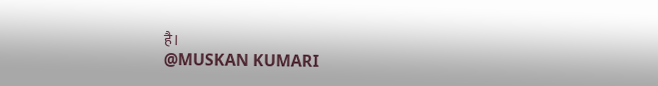है।
@MUSKAN KUMARI